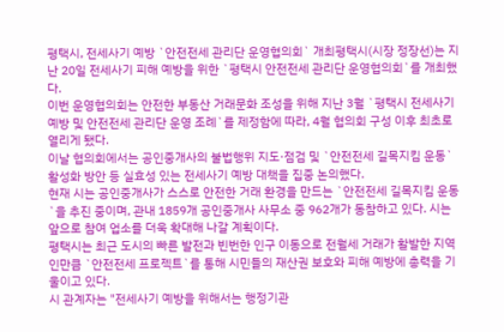평택시, 전세사기 예방 `안전전세 관리단 운영협의회` 개최평택시(시장 정장선)는 지난 20일 전세사기 피해 예방을 위한 `평택시 안전전세 관리단 운영협의회`를 개최했다.
이번 운영협의회는 안전한 부동산 거래문화 조성을 위해 지난 3월 `평택시 전세사기 예방 및 안전전세 관리단 운영 조례`를 제정함에 따라, 4월 협의회 구성 이후 최초로 열리게 됐다.
이날 협의회에서는 공인중개사의 불법행위 지도·점검 및 `안전전세 길목지킴 운동` 활성화 방안 등 실효성 있는 전세사기 예방 대책을 집중 논의했다.
현재 시는 공인중개사가 스스로 안전한 거래 환경을 만드는 `안전전세 길목지킴 운동`을 추진 중이며, 관내 1859개 공인중개사 사무소 중 962개가 동참하고 있다. 시는 앞으로 참여 업소를 더욱 확대해 나갈 계획이다.
평택시는 최근 도시의 빠른 발전과 빈번한 인구 이동으로 전월세 거래가 활발한 지역인만큼 `안전전세 프로젝트`를 통해 시민들의 재산권 보호와 피해 예방에 총력을 기울이고 있다.
시 관계자는 "전세사기 예방을 위해서는 행정기관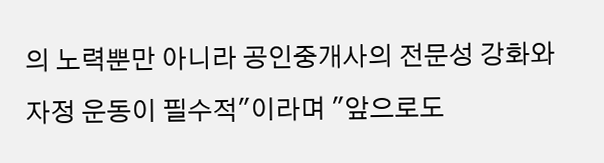의 노력뿐만 아니라 공인중개사의 전문성 강화와 자정 운동이 필수적"이라며 "앞으로도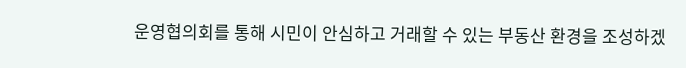운영협의회를 통해 시민이 안심하고 거래할 수 있는 부동산 환경을 조성하겠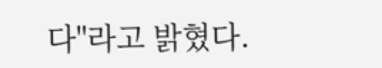다"라고 밝혔다.